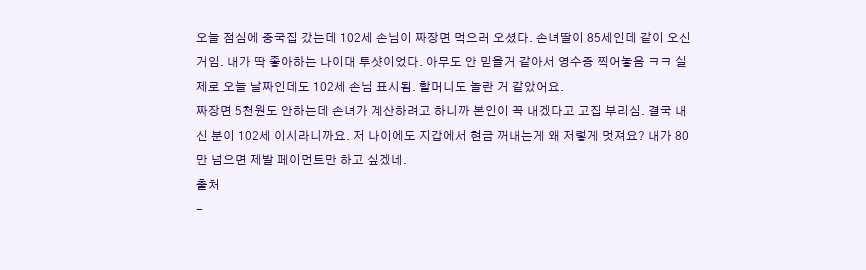오늘 점심에 중국집 갔는데 102세 손님이 짜장면 먹으러 오셨다. 손녀딸이 85세인데 같이 오신거임. 내가 딱 좋아하는 나이대 투샷이었다. 아무도 안 믿을거 같아서 영수증 찍어놓음 ㅋㅋ 실제로 오늘 날짜인데도 102세 손님 표시됨. 할머니도 놀란 거 같았어요.
짜장면 5천원도 안하는데 손녀가 계산하려고 하니까 본인이 꼭 내겠다고 고집 부리심. 결국 내신 분이 102세 이시라니까요. 저 나이에도 지갑에서 현금 꺼내는게 왜 저렇게 멋져요? 내가 80만 넘으면 제발 페이먼트만 하고 싶겠네.
출처
-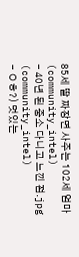85세 딸 짜장면 사주는 102세 엄마 (community_intel)
- 40년 된 중소 다니고 느낀 점.jpg (community_intel)
- ㅇㅎ?) 멋있는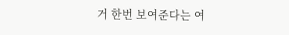거 한번 보여준다는 여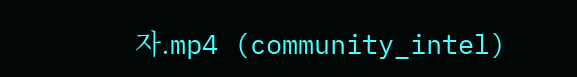자.mp4 (community_intel)